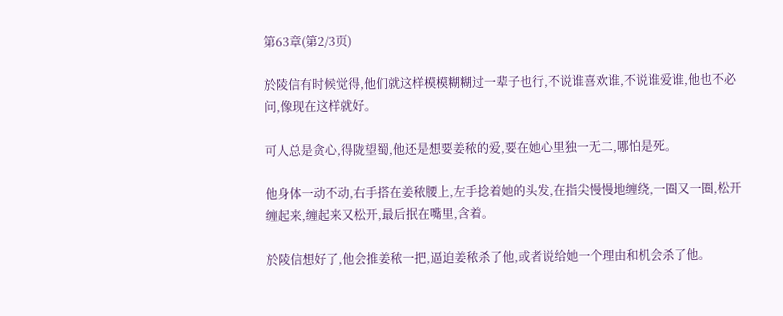第63章(第2/3页)

於陵信有时候觉得,他们就这样模模糊糊过一辈子也行,不说谁喜欢谁,不说谁爱谁,他也不必问,像现在这样就好。

可人总是贪心,得陇望蜀,他还是想要姜秾的爱,要在她心里独一无二,哪怕是死。

他身体一动不动,右手搭在姜秾腰上,左手捻着她的头发,在指尖慢慢地缠绕,一圈又一圈,松开缠起来,缠起来又松开,最后抿在嘴里,含着。

於陵信想好了,他会推姜秾一把,逼迫姜秾杀了他,或者说给她一个理由和机会杀了他。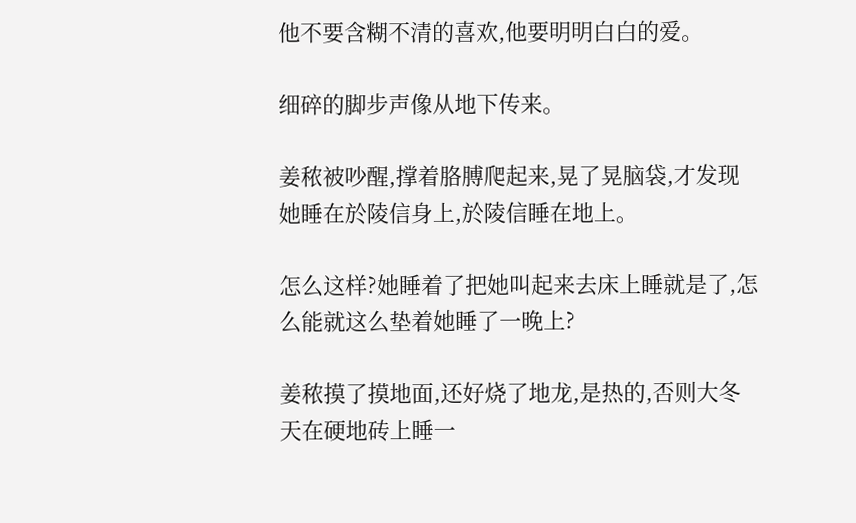他不要含糊不清的喜欢,他要明明白白的爱。

细碎的脚步声像从地下传来。

姜秾被吵醒,撑着胳膊爬起来,晃了晃脑袋,才发现她睡在於陵信身上,於陵信睡在地上。

怎么这样?她睡着了把她叫起来去床上睡就是了,怎么能就这么垫着她睡了一晚上?

姜秾摸了摸地面,还好烧了地龙,是热的,否则大冬天在硬地砖上睡一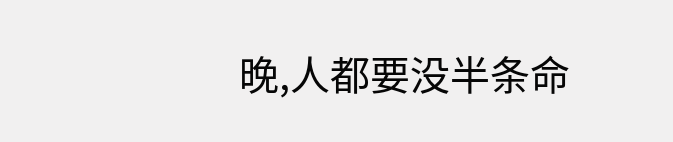晚,人都要没半条命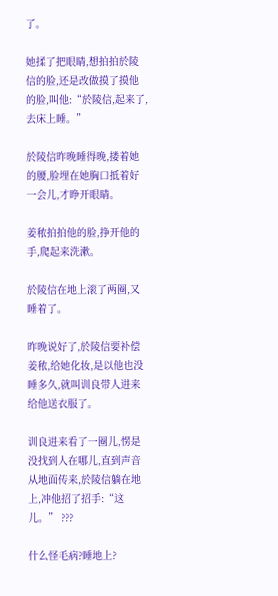了。

她揉了把眼睛,想拍拍於陵信的脸,还是改做摸了摸他的脸,叫他:“於陵信,起来了,去床上睡。”

於陵信昨晚睡得晚,搂着她的腰,脸埋在她胸口抵着好一会儿,才睁开眼睛。

姜秾拍拍他的脸,挣开他的手,爬起来洗漱。

於陵信在地上滚了两圈,又睡着了。

昨晚说好了,於陵信要补偿姜秾,给她化妆,是以他也没睡多久,就叫训良带人进来给他送衣服了。

训良进来看了一圈儿,愣是没找到人在哪儿,直到声音从地面传来,於陵信躺在地上,冲他招了招手:“这儿。” ???

什么怪毛病?睡地上?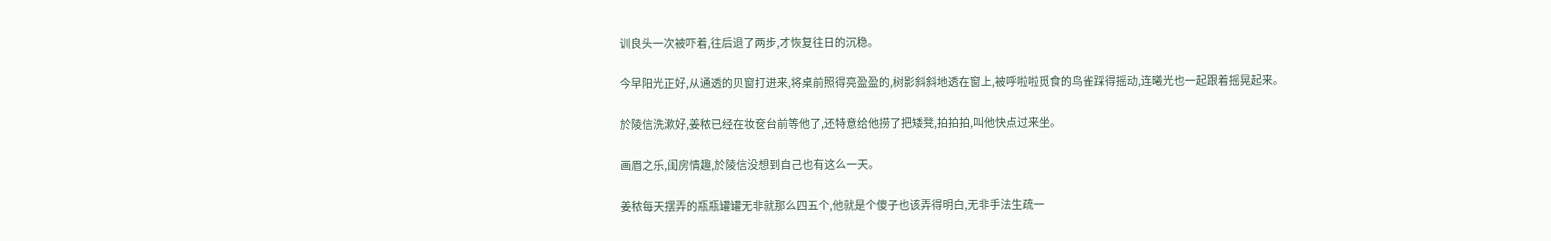训良头一次被吓着,往后退了两步,才恢复往日的沉稳。

今早阳光正好,从通透的贝窗打进来,将桌前照得亮盈盈的,树影斜斜地透在窗上,被呼啦啦觅食的鸟雀踩得摇动,连曦光也一起跟着摇晃起来。

於陵信洗漱好,姜秾已经在妆奁台前等他了,还特意给他捞了把矮凳,拍拍拍,叫他快点过来坐。

画眉之乐,闺房情趣,於陵信没想到自己也有这么一天。

姜秾每天摆弄的瓶瓶罐罐无非就那么四五个,他就是个傻子也该弄得明白,无非手法生疏一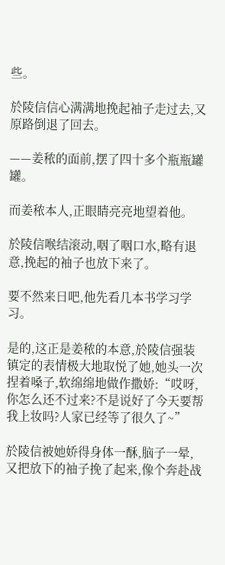些。

於陵信信心满满地挽起袖子走过去,又原路倒退了回去。

——姜秾的面前,摆了四十多个瓶瓶罐罐。

而姜秾本人,正眼睛亮亮地望着他。

於陵信喉结滚动,咽了咽口水,略有退意,挽起的袖子也放下来了。

要不然来日吧,他先看几本书学习学习。

是的,这正是姜秾的本意,於陵信强装镇定的表情极大地取悦了她,她头一次捏着嗓子,软绵绵地做作撒娇:“哎呀,你怎么还不过来?不是说好了今天要帮我上妆吗?人家已经等了很久了~”

於陵信被她娇得身体一酥,脑子一晕,又把放下的袖子挽了起来,像个奔赴战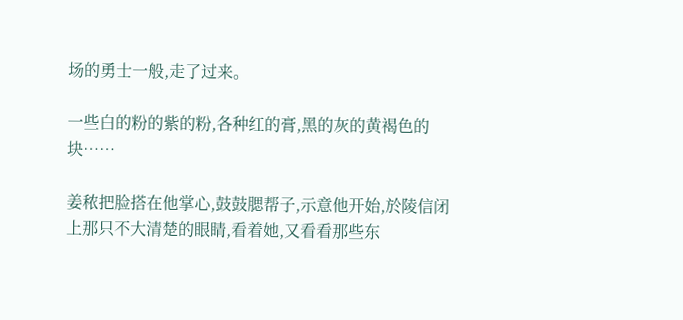场的勇士一般,走了过来。

一些白的粉的紫的粉,各种红的膏,黑的灰的黄褐色的块……

姜秾把脸搭在他掌心,鼓鼓腮帮子,示意他开始,於陵信闭上那只不大清楚的眼睛,看着她,又看看那些东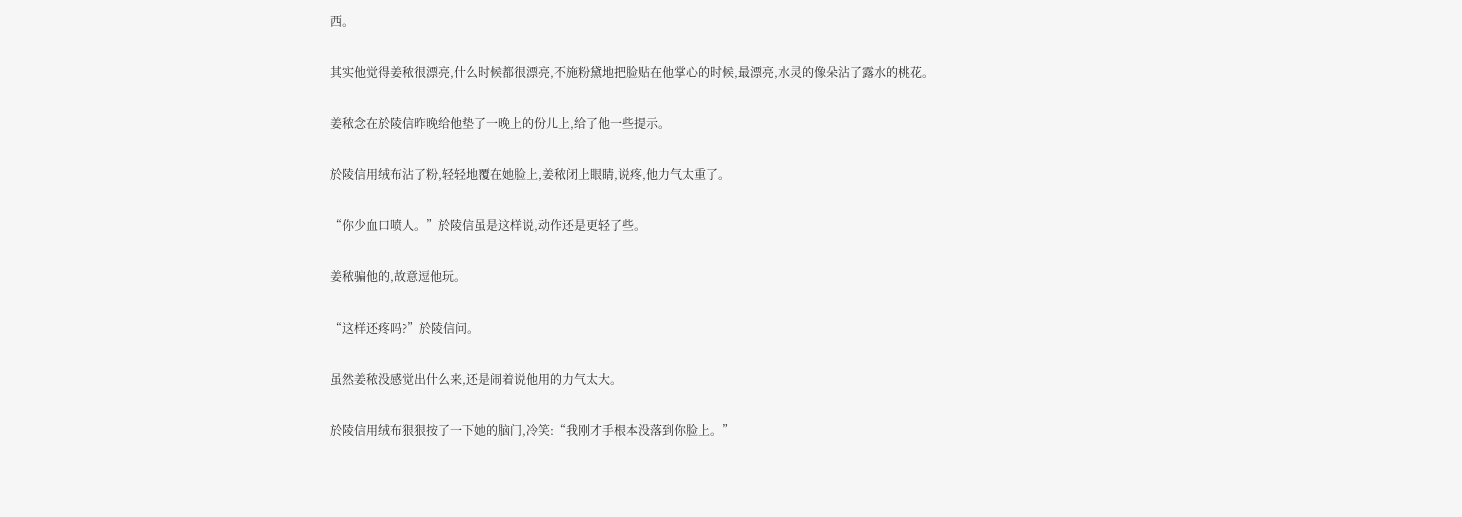西。

其实他觉得姜秾很漂亮,什么时候都很漂亮,不施粉黛地把脸贴在他掌心的时候,最漂亮,水灵的像朵沾了露水的桃花。

姜秾念在於陵信昨晚给他垫了一晚上的份儿上,给了他一些提示。

於陵信用绒布沾了粉,轻轻地覆在她脸上,姜秾闭上眼睛,说疼,他力气太重了。

“你少血口喷人。”於陵信虽是这样说,动作还是更轻了些。

姜秾骗他的,故意逗他玩。

“这样还疼吗?”於陵信问。

虽然姜秾没感觉出什么来,还是闹着说他用的力气太大。

於陵信用绒布狠狠按了一下她的脑门,冷笑:“我刚才手根本没落到你脸上。”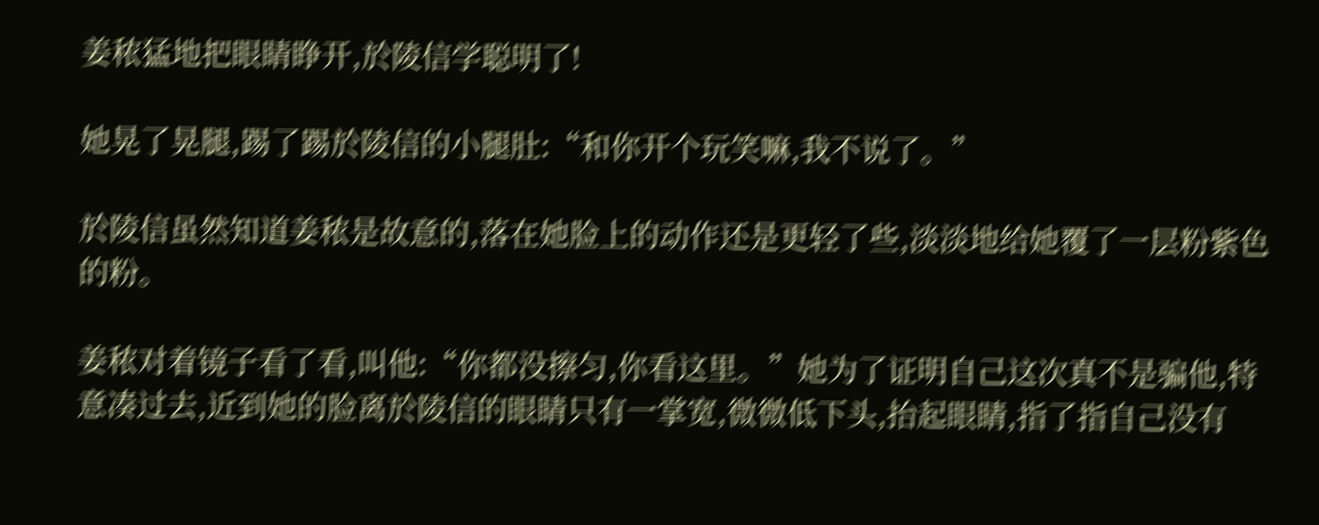姜秾猛地把眼睛睁开,於陵信学聪明了!

她晃了晃腿,踢了踢於陵信的小腿肚:“和你开个玩笑嘛,我不说了。”

於陵信虽然知道姜秾是故意的,落在她脸上的动作还是更轻了些,淡淡地给她覆了一层粉紫色的粉。

姜秾对着镜子看了看,叫他:“你都没擦匀,你看这里。”她为了证明自己这次真不是骗他,特意凑过去,近到她的脸离於陵信的眼睛只有一掌宽,微微低下头,抬起眼睛,指了指自己没有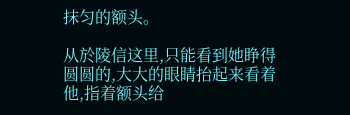抹匀的额头。

从於陵信这里,只能看到她睁得圆圆的,大大的眼睛抬起来看着他,指着额头给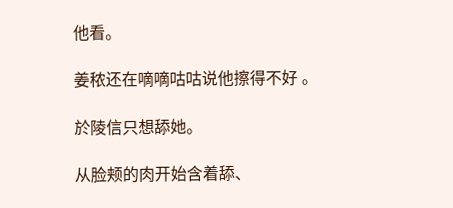他看。

姜秾还在嘀嘀咕咕说他擦得不好 。

於陵信只想舔她。

从脸颊的肉开始含着舔、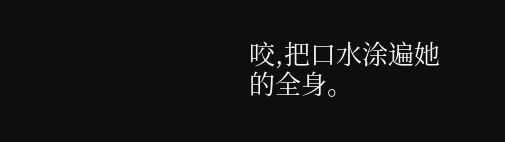咬,把口水涂遍她的全身。